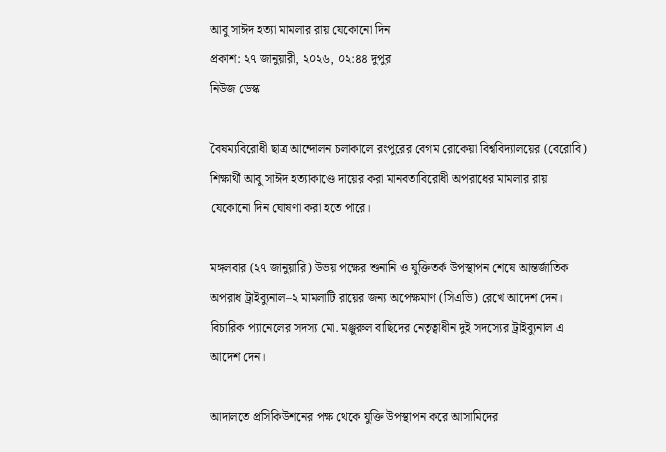আবু সাঈদ হত্যা মামলার রায় যেকোনো দিন
প্রকাশ: ২৭ জানুয়ারী, ২০২৬, ০২:৪৪ দুপুর
নিউজ ডেস্ক

বৈষম্যবিরোধী ছাত্র আন্দোলন চলাকালে রংপুরের বেগম রোকেয়া বিশ্ববিদ্যালয়ের (বেরোবি) শিক্ষার্থী আবু সাঈদ হত্যাকাণ্ডে দায়ের করা মানবতাবিরোধী অপরাধের মামলার রায় যেকোনো দিন ঘোষণা করা হতে পারে।

মঙ্গলবার (২৭ জানুয়ারি) উভয় পক্ষের শুনানি ও যুক্তিতর্ক উপস্থাপন শেষে আন্তর্জাতিক অপরাধ ট্রাইব্যুনাল–২ মামলাটি রায়ের জন্য অপেক্ষমাণ (সিএভি) রেখে আদেশ দেন। বিচারিক প্যানেলের সদস্য মো. মঞ্জুরুল বাছিদের নেতৃত্বাধীন দুই সদস্যের ট্রাইব্যুনাল এ আদেশ দেন।

আদালতে প্রসিকিউশনের পক্ষ থেকে যুক্তি উপস্থাপন করে আসামিদের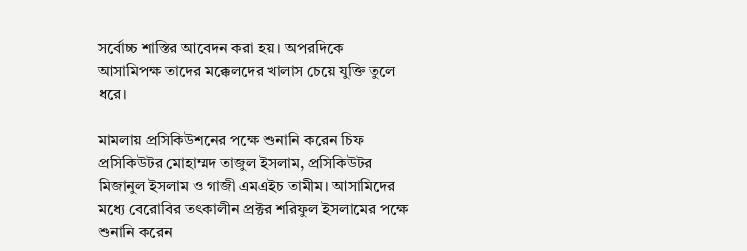সর্বোচ্চ শাস্তির আবেদন করা হয়। অপরদিকে আসামিপক্ষ তাদের মক্কেলদের খালাস চেয়ে যুক্তি তুলে ধরে।

মামলায় প্রসিকিউশনের পক্ষে শুনানি করেন চিফ প্রসিকিউটর মোহাম্মদ তাজুল ইসলাম, প্রসিকিউটর মিজানুল ইসলাম ও গাজী এমএইচ তামীম। আসামিদের মধ্যে বেরোবির তৎকালীন প্রক্টর শরিফুল ইসলামের পক্ষে শুনানি করেন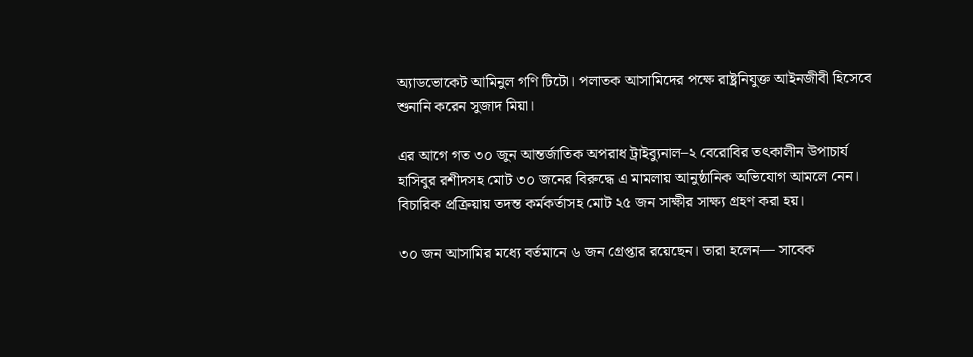অ্যাডভোকেট আমিনুল গণি টিটো। পলাতক আসামিদের পক্ষে রাষ্ট্রনিযুক্ত আইনজীবী হিসেবে শুনানি করেন সুজাদ মিয়া।

এর আগে গত ৩০ জুন আন্তর্জাতিক অপরাধ ট্রাইব্যুনাল–২ বেরোবির তৎকালীন উপাচার্য হাসিবুর রশীদসহ মোট ৩০ জনের বিরুদ্ধে এ মামলায় আনুষ্ঠানিক অভিযোগ আমলে নেন। বিচারিক প্রক্রিয়ায় তদন্ত কর্মকর্তাসহ মোট ২৫ জন সাক্ষীর সাক্ষ্য গ্রহণ করা হয়।

৩০ জন আসামির মধ্যে বর্তমানে ৬ জন গ্রেপ্তার রয়েছেন। তারা হলেন— সাবেক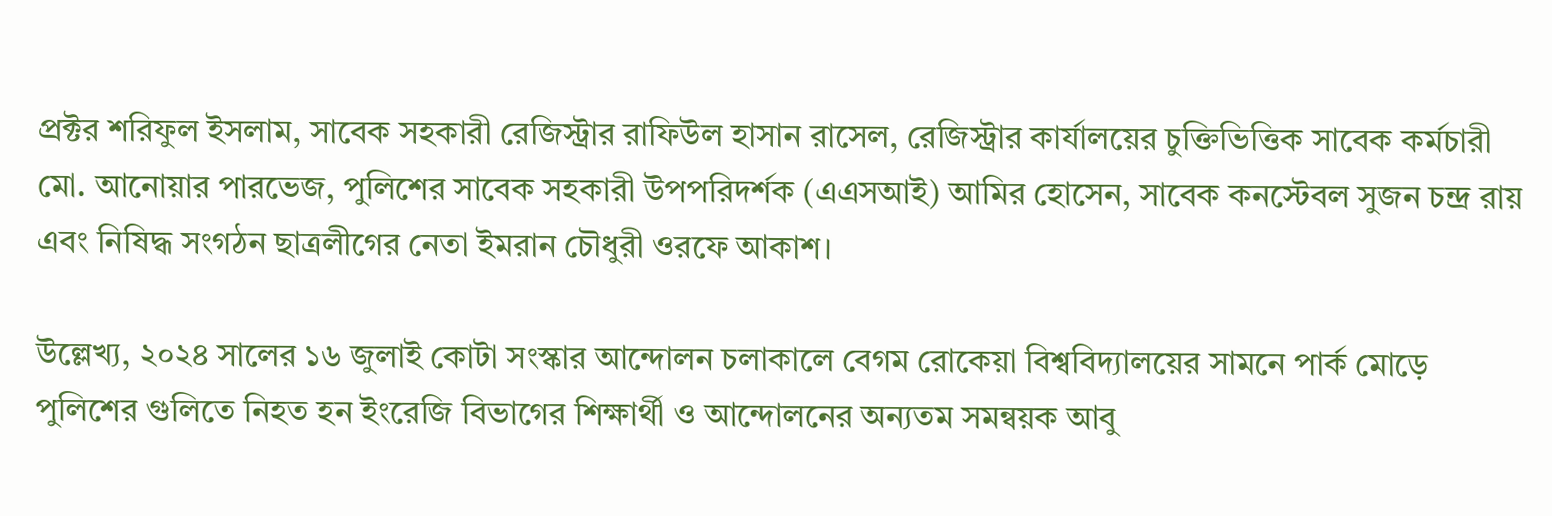প্রক্টর শরিফুল ইসলাম, সাবেক সহকারী রেজিস্ট্রার রাফিউল হাসান রাসেল, রেজিস্ট্রার কার্যালয়ের চুক্তিভিত্তিক সাবেক কর্মচারী মো. আনোয়ার পারভেজ, পুলিশের সাবেক সহকারী উপপরিদর্শক (এএসআই) আমির হোসেন, সাবেক কনস্টেবল সুজন চন্দ্র রায় এবং নিষিদ্ধ সংগঠন ছাত্রলীগের নেতা ইমরান চৌধুরী ওরফে আকাশ।

উল্লেখ্য, ২০২৪ সালের ১৬ জুলাই কোটা সংস্কার আন্দোলন চলাকালে বেগম রোকেয়া বিশ্ববিদ্যালয়ের সামনে পার্ক মোড়ে পুলিশের গুলিতে নিহত হন ইংরেজি বিভাগের শিক্ষার্থী ও আন্দোলনের অন্যতম সমন্বয়ক আবু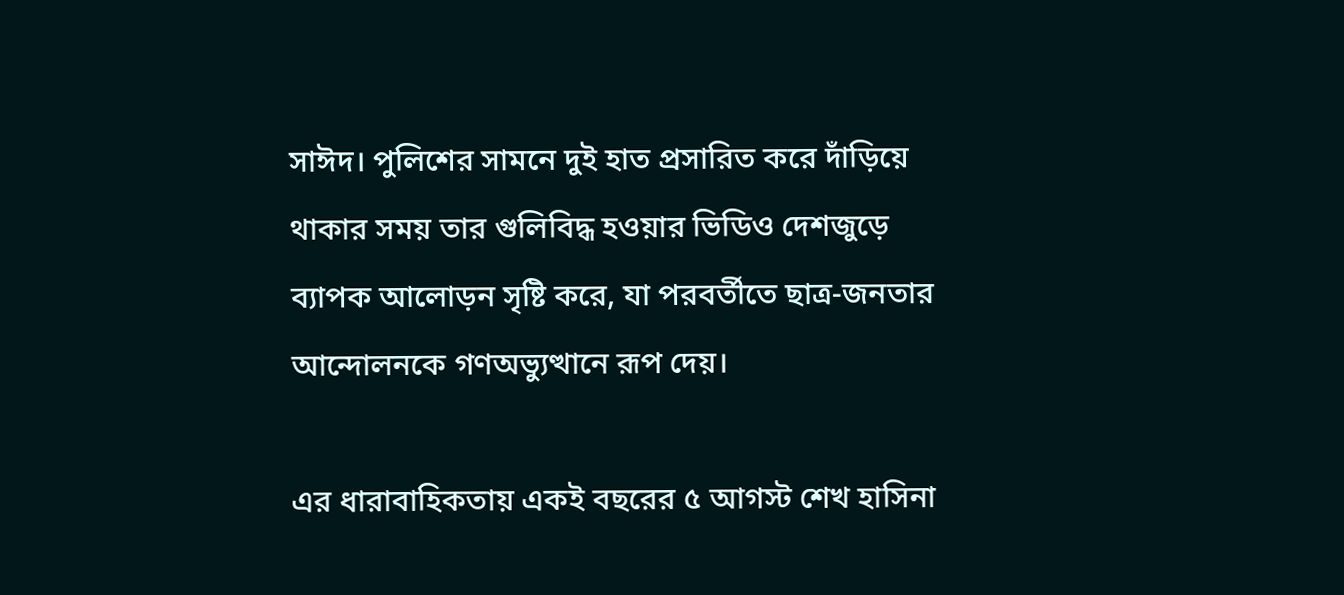সাঈদ। পুলিশের সামনে দুই হাত প্রসারিত করে দাঁড়িয়ে থাকার সময় তার গুলিবিদ্ধ হওয়ার ভিডিও দেশজুড়ে ব্যাপক আলোড়ন সৃষ্টি করে, যা পরবর্তীতে ছাত্র-জনতার আন্দোলনকে গণঅভ্যুত্থানে রূপ দেয়।

এর ধারাবাহিকতায় একই বছরের ৫ আগস্ট শেখ হাসিনা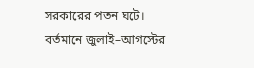সরকারের পতন ঘটে। বর্তমানে জুলাই–আগস্টের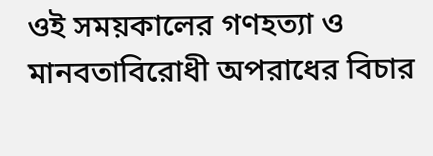ওই সময়কালের গণহত্যা ও মানবতাবিরোধী অপরাধের বিচার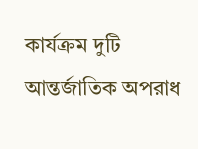কার্যক্রম দুটি আন্তর্জাতিক অপরাধ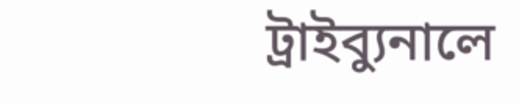ট্রাইব্যুনালে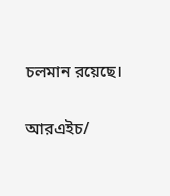চলমান রয়েছে।

আরএইচ/